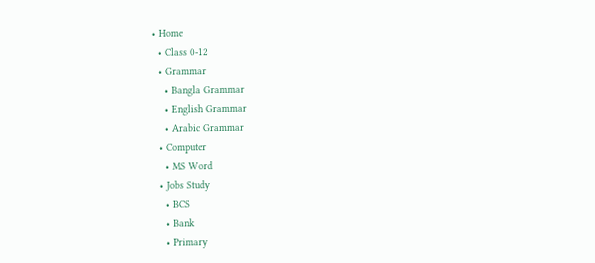• Home
  • Class 0-12
  • Grammar
    • Bangla Grammar
    • English Grammar
    • Arabic Grammar
  • Computer
    • MS Word
  • Jobs Study
    • BCS
    • Bank
    • Primary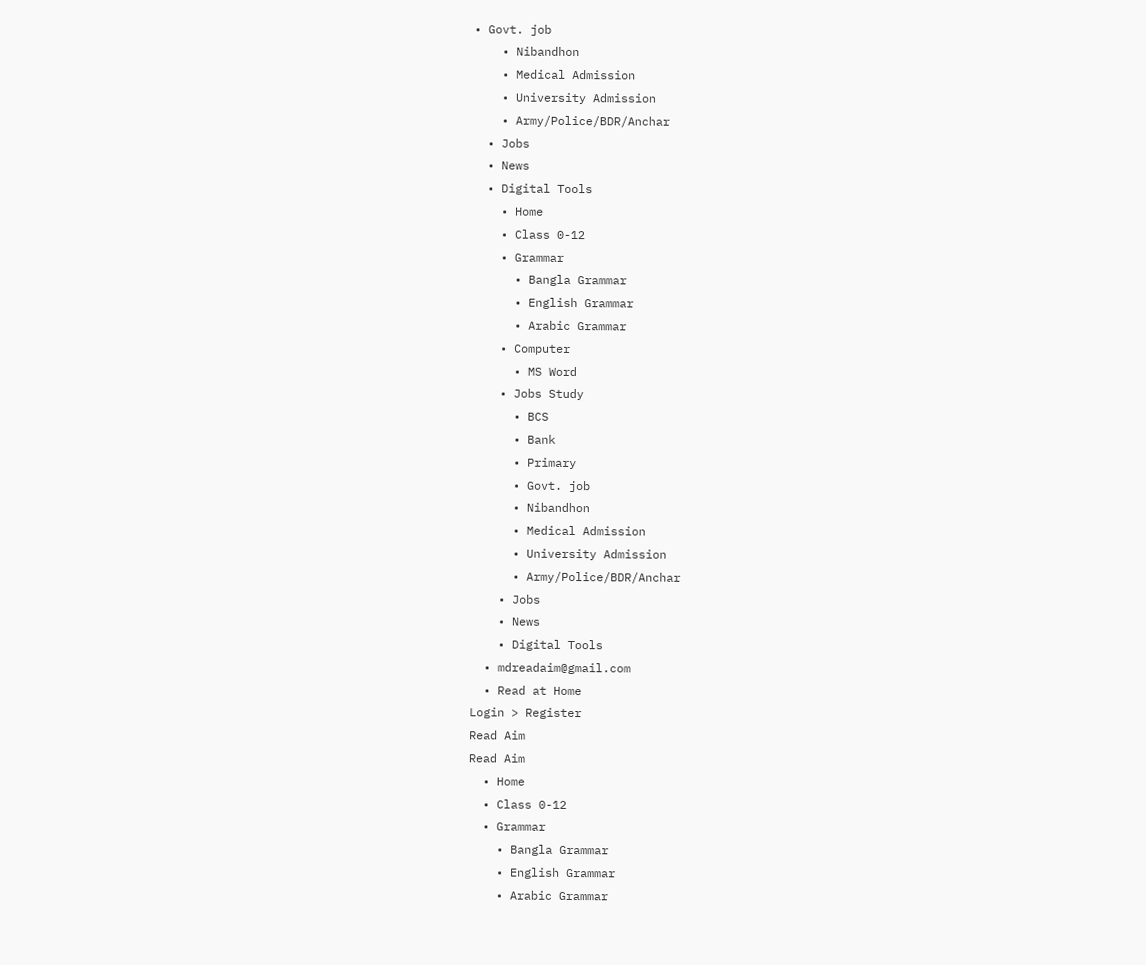• Govt. job
    • Nibandhon
    • Medical Admission
    • University Admission
    • Army/Police/BDR/Anchar
  • Jobs
  • News
  • Digital Tools
    • Home
    • Class 0-12
    • Grammar
      • Bangla Grammar
      • English Grammar
      • Arabic Grammar
    • Computer
      • MS Word
    • Jobs Study
      • BCS
      • Bank
      • Primary
      • Govt. job
      • Nibandhon
      • Medical Admission
      • University Admission
      • Army/Police/BDR/Anchar
    • Jobs
    • News
    • Digital Tools
  • mdreadaim@gmail.com
  • Read at Home
Login > Register
Read Aim
Read Aim
  • Home
  • Class 0-12
  • Grammar
    • Bangla Grammar
    • English Grammar
    • Arabic Grammar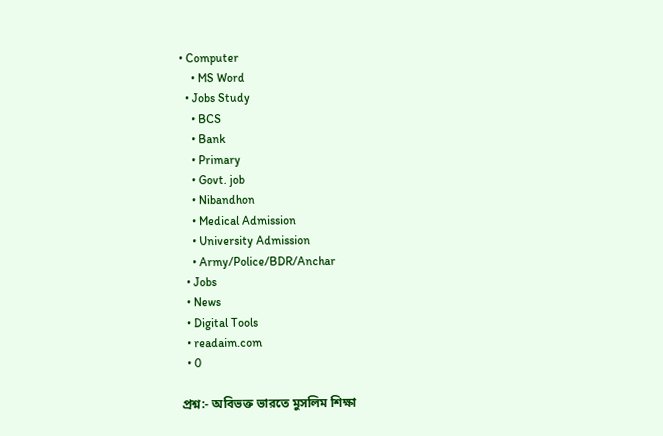• Computer
    • MS Word
  • Jobs Study
    • BCS
    • Bank
    • Primary
    • Govt. job
    • Nibandhon
    • Medical Admission
    • University Admission
    • Army/Police/BDR/Anchar
  • Jobs
  • News
  • Digital Tools
  • readaim.com
  • 0

প্রশ্ন:- অবিভক্ত ভারতে মুসলিম শিক্ষা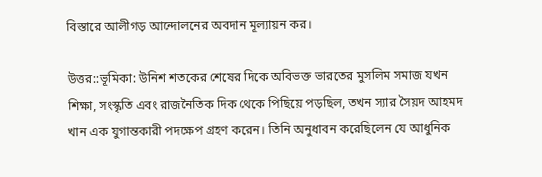বিস্তারে আলীগড় আন্দোলনের অবদান মূল্যায়ন কর।

উত্তর::ভূমিকা: উনিশ শতকের শেষের দিকে অবিভক্ত ভারতের মুসলিম সমাজ যখন শিক্ষা, সংস্কৃতি এবং রাজনৈতিক দিক থেকে পিছিয়ে পড়ছিল, তখন স্যার সৈয়দ আহমদ খান এক যুগান্তকারী পদক্ষেপ গ্রহণ করেন। তিনি অনুধাবন করেছিলেন যে আধুনিক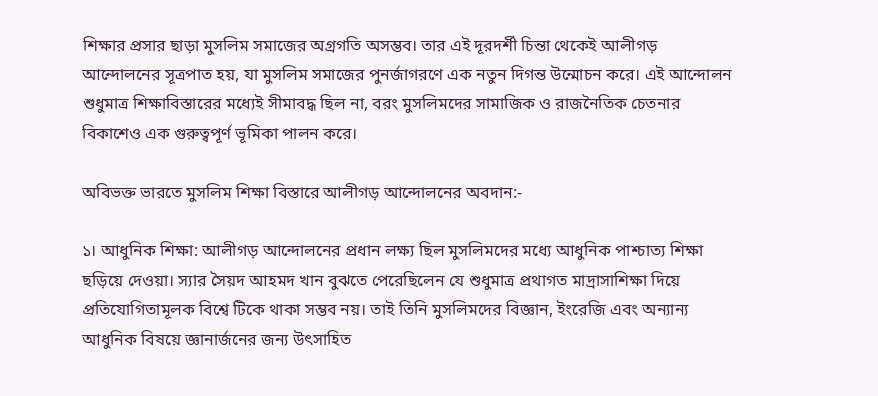শিক্ষার প্রসার ছাড়া মুসলিম সমাজের অগ্রগতি অসম্ভব। তার এই দূরদর্শী চিন্তা থেকেই আলীগড় আন্দোলনের সূত্রপাত হয়, যা মুসলিম সমাজের পুনর্জাগরণে এক নতুন দিগন্ত উন্মোচন করে। এই আন্দোলন শুধুমাত্র শিক্ষাবিস্তারের মধ্যেই সীমাবদ্ধ ছিল না, বরং মুসলিমদের সামাজিক ও রাজনৈতিক চেতনার বিকাশেও এক গুরুত্বপূর্ণ ভূমিকা পালন করে।

অবিভক্ত ভারতে মুসলিম শিক্ষা বিস্তারে আলীগড় আন্দোলনের অবদান:-

১। আধুনিক শিক্ষা: আলীগড় আন্দোলনের প্রধান লক্ষ্য ছিল মুসলিমদের মধ্যে আধুনিক পাশ্চাত্য শিক্ষা ছড়িয়ে দেওয়া। স্যার সৈয়দ আহমদ খান বুঝতে পেরেছিলেন যে শুধুমাত্র প্রথাগত মাদ্রাসাশিক্ষা দিয়ে প্রতিযোগিতামূলক বিশ্বে টিকে থাকা সম্ভব নয়। তাই তিনি মুসলিমদের বিজ্ঞান, ইংরেজি এবং অন্যান্য আধুনিক বিষয়ে জ্ঞানার্জনের জন্য উৎসাহিত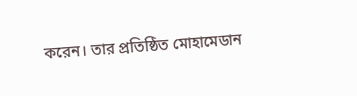করেন। তার প্রতিষ্ঠিত মোহামেডান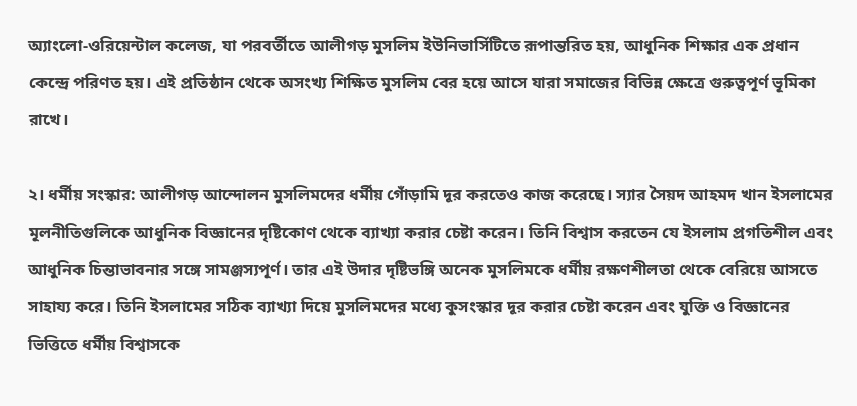অ্যাংলো-ওরিয়েন্টাল কলেজ, যা পরবর্তীতে আলীগড় মুসলিম ইউনিভার্সিটিতে রূপান্তরিত হয়, আধুনিক শিক্ষার এক প্রধান কেন্দ্রে পরিণত হয়। এই প্রতিষ্ঠান থেকে অসংখ্য শিক্ষিত মুসলিম বের হয়ে আসে যারা সমাজের বিভিন্ন ক্ষেত্রে গুরুত্বপূর্ণ ভূমিকা রাখে।

২। ধর্মীয় সংস্কার: আলীগড় আন্দোলন মুসলিমদের ধর্মীয় গোঁড়ামি দূর করতেও কাজ করেছে। স্যার সৈয়দ আহমদ খান ইসলামের মূলনীতিগুলিকে আধুনিক বিজ্ঞানের দৃষ্টিকোণ থেকে ব্যাখ্যা করার চেষ্টা করেন। তিনি বিশ্বাস করতেন যে ইসলাম প্রগতিশীল এবং আধুনিক চিন্তাভাবনার সঙ্গে সামঞ্জস্যপূর্ণ। তার এই উদার দৃষ্টিভঙ্গি অনেক মুসলিমকে ধর্মীয় রক্ষণশীলতা থেকে বেরিয়ে আসতে সাহায্য করে। তিনি ইসলামের সঠিক ব্যাখ্যা দিয়ে মুসলিমদের মধ্যে কুসংস্কার দূর করার চেষ্টা করেন এবং যুক্তি ও বিজ্ঞানের ভিত্তিতে ধর্মীয় বিশ্বাসকে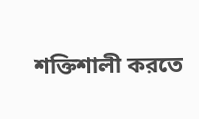শক্তিশালী করতে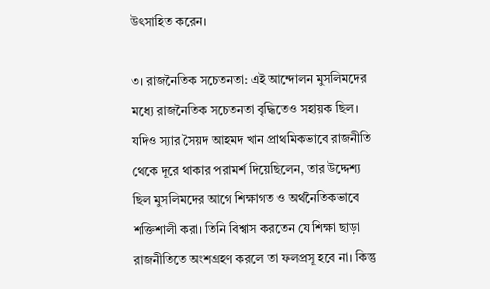উৎসাহিত করেন।

৩। রাজনৈতিক সচেতনতা: এই আন্দোলন মুসলিমদের মধ্যে রাজনৈতিক সচেতনতা বৃদ্ধিতেও সহায়ক ছিল। যদিও স্যার সৈয়দ আহমদ খান প্রাথমিকভাবে রাজনীতি থেকে দূরে থাকার পরামর্শ দিয়েছিলেন, তার উদ্দেশ্য ছিল মুসলিমদের আগে শিক্ষাগত ও অর্থনৈতিকভাবে শক্তিশালী করা। তিনি বিশ্বাস করতেন যে শিক্ষা ছাড়া রাজনীতিতে অংশগ্রহণ করলে তা ফলপ্রসূ হবে না। কিন্তু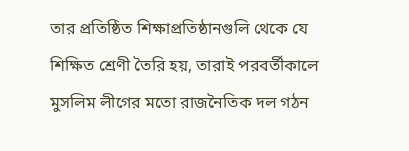তার প্রতিষ্ঠিত শিক্ষাপ্রতিষ্ঠানগুলি থেকে যে শিক্ষিত শ্রেণী তৈরি হয়, তারাই পরবর্তীকালে মুসলিম লীগের মতো রাজনৈতিক দল গঠন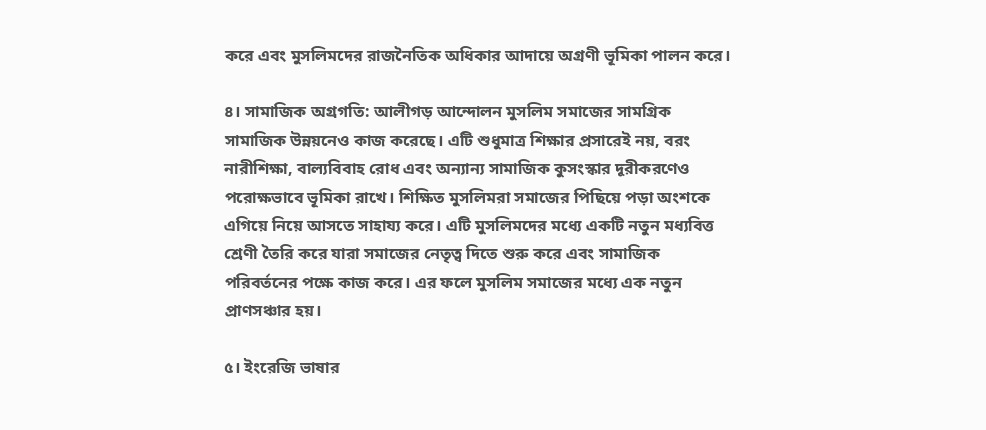করে এবং মুসলিমদের রাজনৈতিক অধিকার আদায়ে অগ্রণী ভূমিকা পালন করে।

৪। সামাজিক অগ্রগতি: আলীগড় আন্দোলন মুসলিম সমাজের সামগ্রিক সামাজিক উন্নয়নেও কাজ করেছে। এটি শুধুমাত্র শিক্ষার প্রসারেই নয়, বরং নারীশিক্ষা, বাল্যবিবাহ রোধ এবং অন্যান্য সামাজিক কুসংস্কার দূরীকরণেও পরোক্ষভাবে ভূমিকা রাখে। শিক্ষিত মুসলিমরা সমাজের পিছিয়ে পড়া অংশকে এগিয়ে নিয়ে আসতে সাহায্য করে। এটি মুসলিমদের মধ্যে একটি নতুন মধ্যবিত্ত শ্রেণী তৈরি করে যারা সমাজের নেতৃত্ব দিতে শুরু করে এবং সামাজিক পরিবর্তনের পক্ষে কাজ করে। এর ফলে মুসলিম সমাজের মধ্যে এক নতুন প্রাণসঞ্চার হয়।

৫। ইংরেজি ভাষার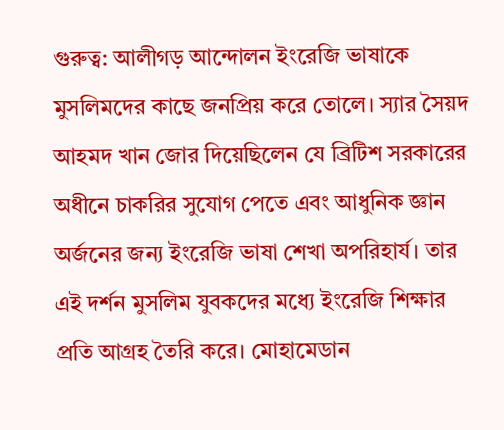গুরুত্ব: আলীগড় আন্দোলন ইংরেজি ভাষাকে মুসলিমদের কাছে জনপ্রিয় করে তোলে। স্যার সৈয়দ আহমদ খান জোর দিয়েছিলেন যে ব্রিটিশ সরকারের অধীনে চাকরির সুযোগ পেতে এবং আধুনিক জ্ঞান অর্জনের জন্য ইংরেজি ভাষা শেখা অপরিহার্য। তার এই দর্শন মুসলিম যুবকদের মধ্যে ইংরেজি শিক্ষার প্রতি আগ্রহ তৈরি করে। মোহামেডান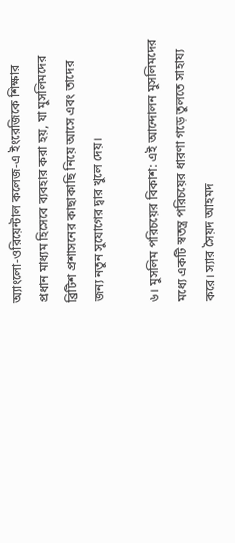অ্যাংলো-ওরিয়েন্টাল কলেজ-এ ইংরেজিকে শিক্ষার প্রধান মাধ্যম হিসেবে ব্যবহার করা হয়, যা মুসলিমদের ব্রিটিশ প্রশাসনের কাছাকাছি নিয়ে আসে এবং তাদের জন্য নতুন সুযোগের দ্বার খুলে দেয়।

৬। মুসলিম পরিচয়ের বিকাশ: এই আন্দোলন মুসলিমদের মধ্যে একটি স্বতন্ত্র পরিচয়ের ধারণা গড়ে তুলতে সাহায্য করে। স্যার সৈয়দ আহমদ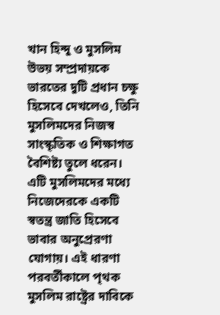খান হিন্দু ও মুসলিম উভয় সম্প্রদায়কে ভারতের দুটি প্রধান চক্ষু হিসেবে দেখলেও, তিনি মুসলিমদের নিজস্ব সাংস্কৃতিক ও শিক্ষাগত বৈশিষ্ট্য তুলে ধরেন। এটি মুসলিমদের মধ্যে নিজেদেরকে একটি স্বতন্ত্র জাতি হিসেবে ভাবার অনুপ্রেরণা যোগায়। এই ধারণা পরবর্তীকালে পৃথক মুসলিম রাষ্ট্রের দাবিকে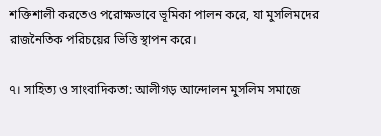শক্তিশালী করতেও পরোক্ষভাবে ভূমিকা পালন করে, যা মুসলিমদের রাজনৈতিক পরিচয়ের ভিত্তি স্থাপন করে।

৭। সাহিত্য ও সাংবাদিকতা: আলীগড় আন্দোলন মুসলিম সমাজে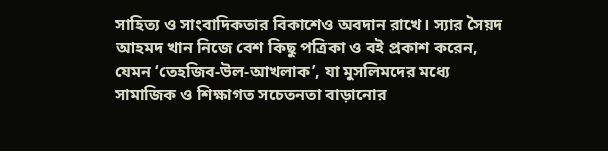সাহিত্য ও সাংবাদিকতার বিকাশেও অবদান রাখে। স্যার সৈয়দ আহমদ খান নিজে বেশ কিছু পত্রিকা ও বই প্রকাশ করেন, যেমন ‘তেহজিব-উল-আখলাক’, যা মুসলিমদের মধ্যে সামাজিক ও শিক্ষাগত সচেতনতা বাড়ানোর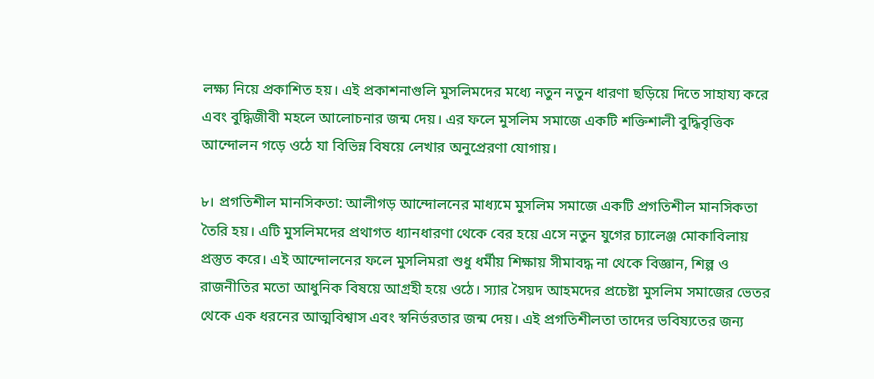লক্ষ্য নিয়ে প্রকাশিত হয়। এই প্রকাশনাগুলি মুসলিমদের মধ্যে নতুন নতুন ধারণা ছড়িয়ে দিতে সাহায্য করে এবং বুদ্ধিজীবী মহলে আলোচনার জন্ম দেয়। এর ফলে মুসলিম সমাজে একটি শক্তিশালী বুদ্ধিবৃত্তিক আন্দোলন গড়ে ওঠে যা বিভিন্ন বিষয়ে লেখার অনুপ্রেরণা যোগায়।

৮। প্রগতিশীল মানসিকতা: আলীগড় আন্দোলনের মাধ্যমে মুসলিম সমাজে একটি প্রগতিশীল মানসিকতা তৈরি হয়। এটি মুসলিমদের প্রথাগত ধ্যানধারণা থেকে বের হয়ে এসে নতুন যুগের চ্যালেঞ্জ মোকাবিলায় প্রস্তুত করে। এই আন্দোলনের ফলে মুসলিমরা শুধু ধর্মীয় শিক্ষায় সীমাবদ্ধ না থেকে বিজ্ঞান, শিল্প ও রাজনীতির মতো আধুনিক বিষয়ে আগ্রহী হয়ে ওঠে। স্যার সৈয়দ আহমদের প্রচেষ্টা মুসলিম সমাজের ভেতর থেকে এক ধরনের আত্মবিশ্বাস এবং স্বনির্ভরতার জন্ম দেয়। এই প্রগতিশীলতা তাদের ভবিষ্যতের জন্য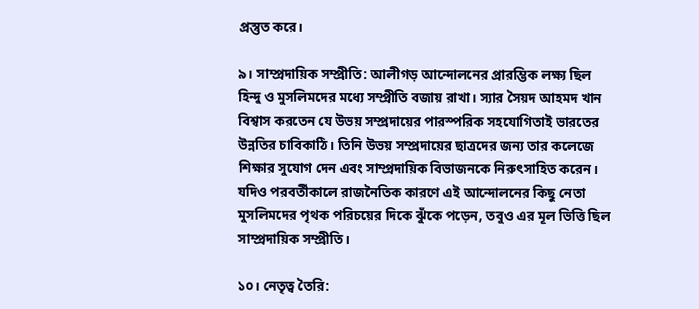প্রস্তুত করে।

৯। সাম্প্রদায়িক সম্প্রীতি: আলীগড় আন্দোলনের প্রারম্ভিক লক্ষ্য ছিল হিন্দু ও মুসলিমদের মধ্যে সম্প্রীতি বজায় রাখা। স্যার সৈয়দ আহমদ খান বিশ্বাস করতেন যে উভয় সম্প্রদায়ের পারস্পরিক সহযোগিতাই ভারতের উন্নতির চাবিকাঠি। তিনি উভয় সম্প্রদায়ের ছাত্রদের জন্য তার কলেজে শিক্ষার সুযোগ দেন এবং সাম্প্রদায়িক বিভাজনকে নিরুৎসাহিত করেন। যদিও পরবর্তীকালে রাজনৈতিক কারণে এই আন্দোলনের কিছু নেতা মুসলিমদের পৃথক পরিচয়ের দিকে ঝুঁকে পড়েন, তবুও এর মূল ভিত্তি ছিল সাম্প্রদায়িক সম্প্রীতি।

১০। নেতৃত্ব তৈরি: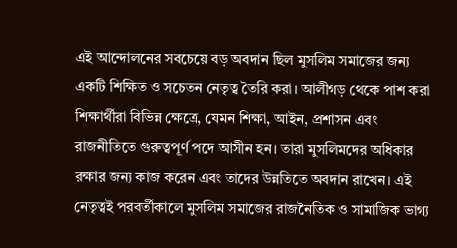এই আন্দোলনের সবচেয়ে বড় অবদান ছিল মুসলিম সমাজের জন্য একটি শিক্ষিত ও সচেতন নেতৃত্ব তৈরি করা। আলীগড় থেকে পাশ করা শিক্ষার্থীরা বিভিন্ন ক্ষেত্রে, যেমন শিক্ষা, আইন, প্রশাসন এবং রাজনীতিতে গুরুত্বপূর্ণ পদে আসীন হন। তারা মুসলিমদের অধিকার রক্ষার জন্য কাজ করেন এবং তাদের উন্নতিতে অবদান রাখেন। এই নেতৃত্বই পরবর্তীকালে মুসলিম সমাজের রাজনৈতিক ও সামাজিক ভাগ্য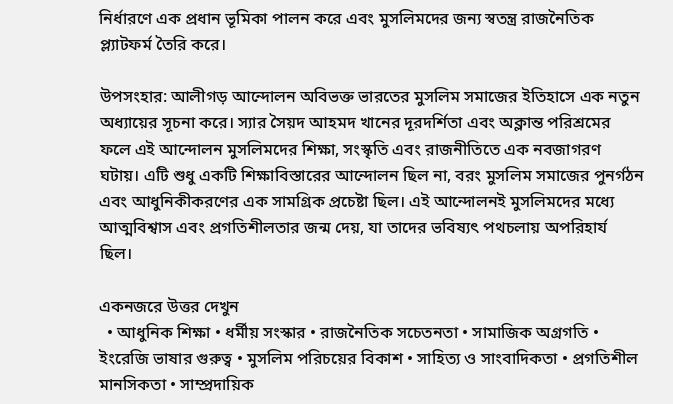নির্ধারণে এক প্রধান ভূমিকা পালন করে এবং মুসলিমদের জন্য স্বতন্ত্র রাজনৈতিক প্ল্যাটফর্ম তৈরি করে।

উপসংহার: আলীগড় আন্দোলন অবিভক্ত ভারতের মুসলিম সমাজের ইতিহাসে এক নতুন অধ্যায়ের সূচনা করে। স্যার সৈয়দ আহমদ খানের দূরদর্শিতা এবং অক্লান্ত পরিশ্রমের ফলে এই আন্দোলন মুসলিমদের শিক্ষা, সংস্কৃতি এবং রাজনীতিতে এক নবজাগরণ ঘটায়। এটি শুধু একটি শিক্ষাবিস্তারের আন্দোলন ছিল না, বরং মুসলিম সমাজের পুনর্গঠন এবং আধুনিকীকরণের এক সামগ্রিক প্রচেষ্টা ছিল। এই আন্দোলনই মুসলিমদের মধ্যে আত্মবিশ্বাস এবং প্রগতিশীলতার জন্ম দেয়, যা তাদের ভবিষ্যৎ পথচলায় অপরিহার্য ছিল।

একনজরে উত্তর দেখুন
  • আধুনিক শিক্ষা • ধর্মীয় সংস্কার • রাজনৈতিক সচেতনতা • সামাজিক অগ্রগতি • ইংরেজি ভাষার গুরুত্ব • মুসলিম পরিচয়ের বিকাশ • সাহিত্য ও সাংবাদিকতা • প্রগতিশীল মানসিকতা • সাম্প্রদায়িক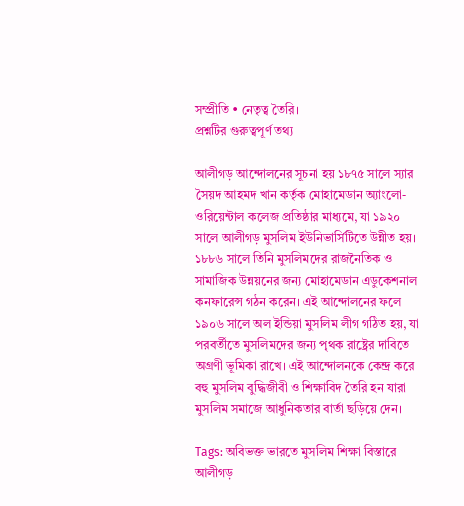সম্প্রীতি • নেতৃত্ব তৈরি।
প্রশ্নটির গুরুত্বপূর্ণ তথ্য

আলীগড় আন্দোলনের সূচনা হয় ১৮৭৫ সালে স্যার সৈয়দ আহমদ খান কর্তৃক মোহামেডান অ্যাংলো-ওরিয়েন্টাল কলেজ প্রতিষ্ঠার মাধ্যমে, যা ১৯২০ সালে আলীগড় মুসলিম ইউনিভার্সিটিতে উন্নীত হয়। ১৮৮৬ সালে তিনি মুসলিমদের রাজনৈতিক ও সামাজিক উন্নয়নের জন্য মোহামেডান এডুকেশনাল কনফারেন্স গঠন করেন। এই আন্দোলনের ফলে ১৯০৬ সালে অল ইন্ডিয়া মুসলিম লীগ গঠিত হয়, যা পরবর্তীতে মুসলিমদের জন্য পৃথক রাষ্ট্রের দাবিতে অগ্রণী ভূমিকা রাখে। এই আন্দোলনকে কেন্দ্র করে বহু মুসলিম বুদ্ধিজীবী ও শিক্ষাবিদ তৈরি হন যারা মুসলিম সমাজে আধুনিকতার বার্তা ছড়িয়ে দেন।

Tags: অবিভক্ত ভারতে মুসলিম শিক্ষা বিস্তারে আলীগড়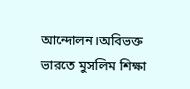আন্দোলন।অবিভক্ত ভারতে মুসলিম শিক্ষা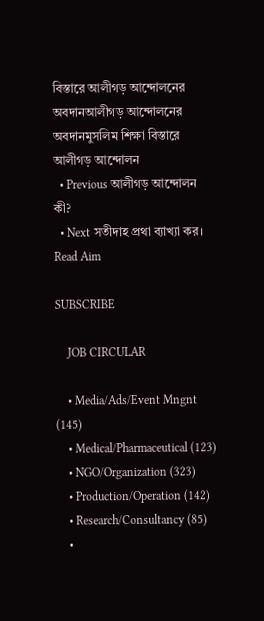বিস্তারে আলীগড় আন্দোলনের অবদানআলীগড় আন্দোলনের অবদানমুসলিম শিক্ষা বিস্তারে আলীগড় আন্দোলন
  • Previous আলীগড় আন্দোলন কী?
  • Next সতীদাহ প্রথা ব্যাখ্যা কর।
Read Aim

SUBSCRIBE

    JOB CIRCULAR

    • Media/Ads/Event Mngnt (145)
    • Medical/Pharmaceutical (123)
    • NGO/Organization (323)
    • Production/Operation (142)
    • Research/Consultancy (85)
    •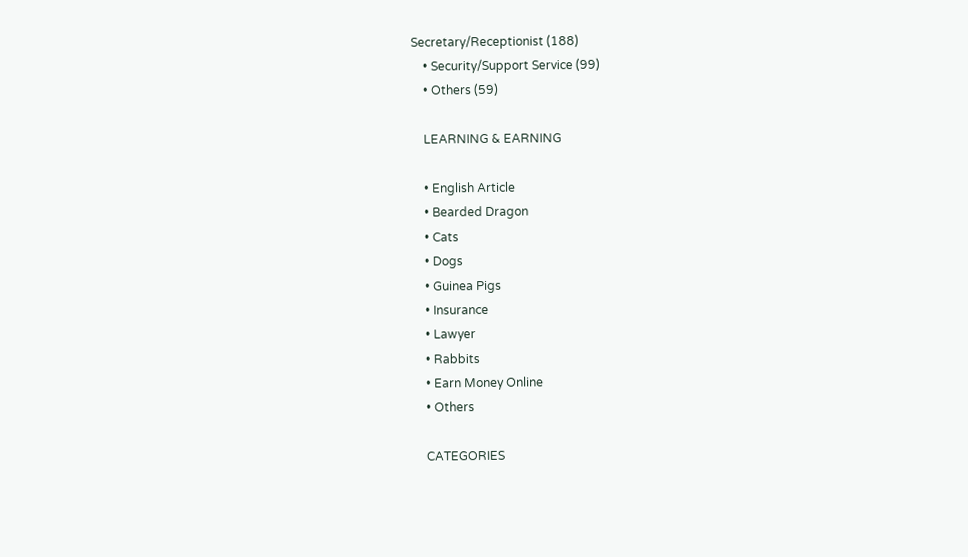Secretary/Receptionist (188)
    • Security/Support Service (99)
    • Others (59)

    LEARNING & EARNING

    • English Article
    • Bearded Dragon
    • Cats
    • Dogs
    • Guinea Pigs
    • Insurance
    • Lawyer
    • Rabbits
    • Earn Money Online
    • Others

    CATEGORIES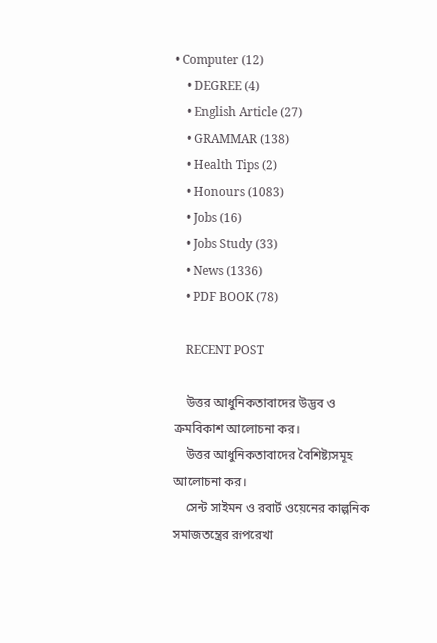• Computer (12)
    • DEGREE (4)
    • English Article (27)
    • GRAMMAR (138)
    • Health Tips (2)
    • Honours (1083)
    • Jobs (16)
    • Jobs Study (33)
    • News (1336)
    • PDF BOOK (78)

    RECENT POST

    উত্তর আধুনিকতাবাদের উদ্ভব ও ক্রমবিকাশ আলোচনা কর।
    উত্তর আধুনিকতাবাদের বৈশিষ্ট্যসমূহ আলোচনা কর।
    সেন্ট সাইমন ও রবার্ট ওয়েনের কাল্পনিক সমাজতন্ত্রের রূপরেখা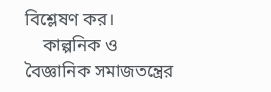বিশ্লেষণ কর।
    কাল্পনিক ও বৈজ্ঞানিক সমাজতন্ত্রের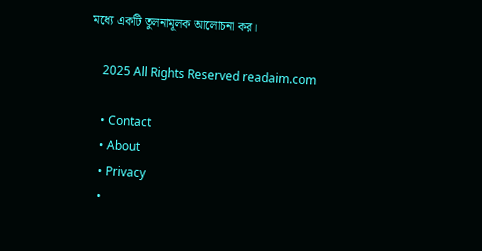মধ্যে একটি তুলনামূলক আলোচনা কর।

    2025 All Rights Reserved readaim.com

    • Contact
    • About
    • Privacy
    •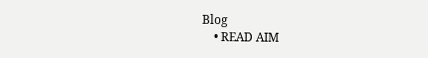Blog
    • READ AIM